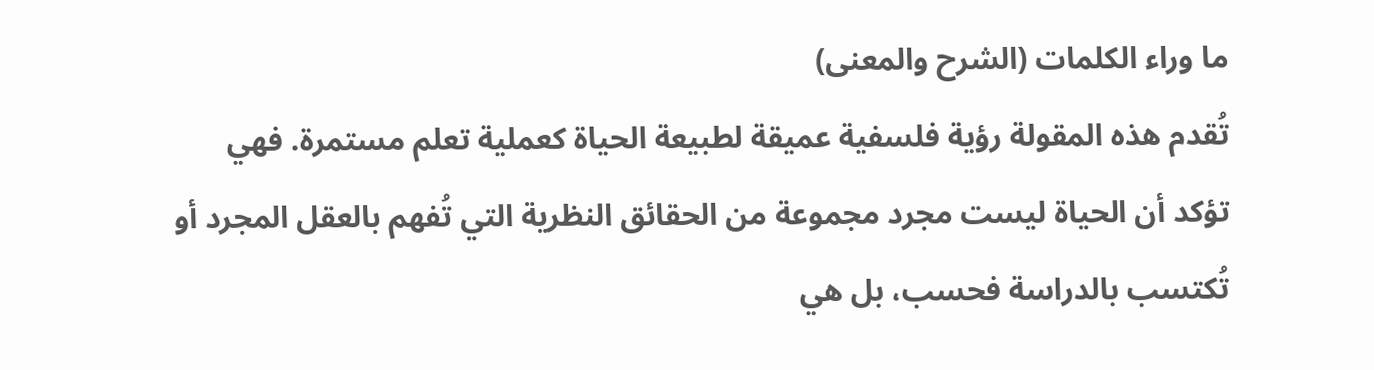ما وراء الكلمات (الشرح والمعنى)
تُقدم هذه المقولة رؤية فلسفية عميقة لطبيعة الحياة كعملية تعلم مستمرة. فهي تؤكد أن الحياة ليست مجرد مجموعة من الحقائق النظرية التي تُفهم بالعقل المجرد أو تُكتسب بالدراسة فحسب، بل هي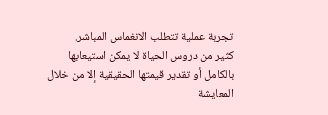تجربة عملية تتطلب الانغماس المباشر.
كثير من دروس الحياة لا يمكن استيعابها بالكامل أو تقدير قيمتها الحقيقية إلا من خلال المعايشة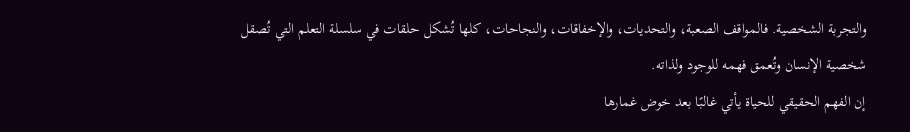والتجربة الشخصية. فالمواقف الصعبة، والتحديات، والإخفاقات، والنجاحات، كلها تُشكل حلقات في سلسلة التعلم التي تُصقل شخصية الإنسان وتُعمق فهمه للوجود ولذاته.
إن الفهم الحقيقي للحياة يأتي غالبًا بعد خوض غمارها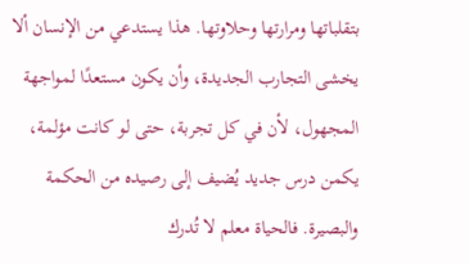بتقلباتها ومرارتها وحلاوتها. هذا يستدعي من الإنسان ألا يخشى التجارب الجديدة، وأن يكون مستعدًا لمواجهة المجهول، لأن في كل تجربة، حتى لو كانت مؤلمة، يكمن درس جديد يُضيف إلى رصيده من الحكمة والبصيرة. فالحياة معلم لا تُدرك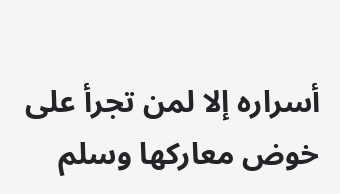أسراره إلا لمن تجرأ على خوض معاركها وسلم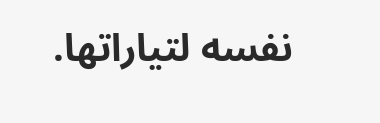نفسه لتياراتها.